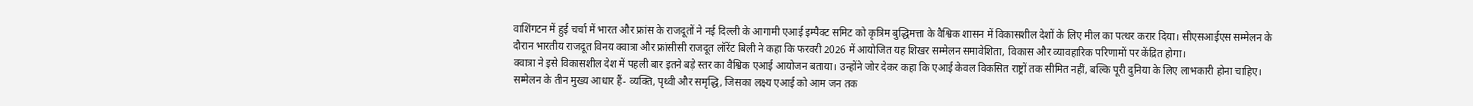वाशिंगटन में हुई चर्चा में भारत और फ्रांस के राजदूतों ने नई दिल्ली के आगामी एआई इम्पैक्ट समिट को कृत्रिम बुद्धिमत्ता के वैश्विक शासन में विकासशील देशों के लिए मील का पत्थर करार दिया। सीएसआईएस सम्मेलन के दौरान भारतीय राजदूत विनय क्वात्रा और फ्रांसीसी राजदूत लॉरेंट बिली ने कहा कि फरवरी 2026 में आयोजित यह शिखर सम्मेलन समावेशिता, विकास और व्यावहारिक परिणामों पर केंद्रित होगा।
क्वात्रा ने इसे विकासशील देश में पहली बार इतने बड़े स्तर का वैश्विक एआई आयोजन बताया। उन्होंने जोर देकर कहा कि एआई केवल विकसित राष्ट्रों तक सीमित नहीं, बल्कि पूरी दुनिया के लिए लाभकारी होना चाहिए। सम्मेलन के तीन मुख्य आधार हैं- व्यक्ति, पृथ्वी और समृद्धि, जिसका लक्ष्य एआई को आम जन तक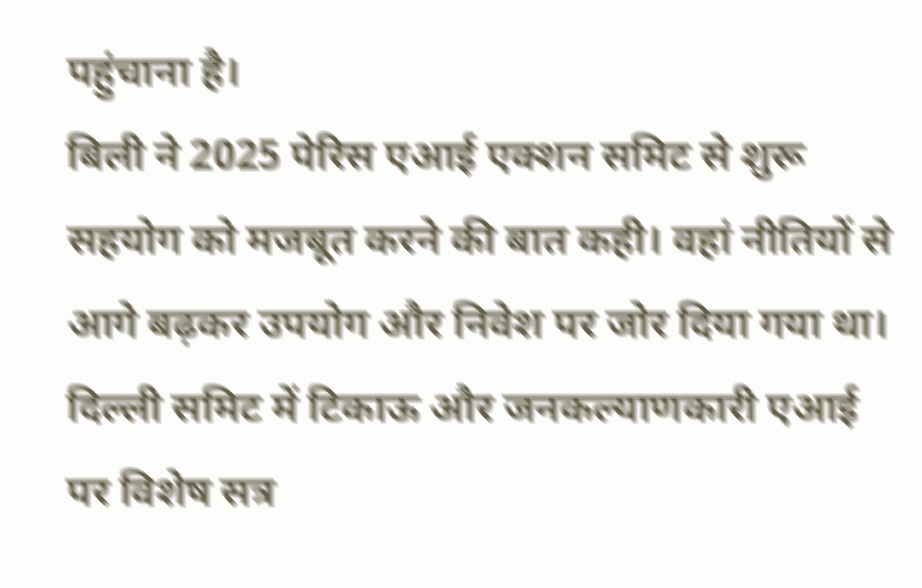पहुंचाना है।
बिली ने 2025 पेरिस एआई एक्शन समिट से शुरू सहयोग को मजबूत करने की बात कही। वहां नीतियों से आगे बढ़कर उपयोग और निवेश पर जोर दिया गया था। दिल्ली समिट में टिकाऊ और जनकल्याणकारी एआई पर विशेष सत्र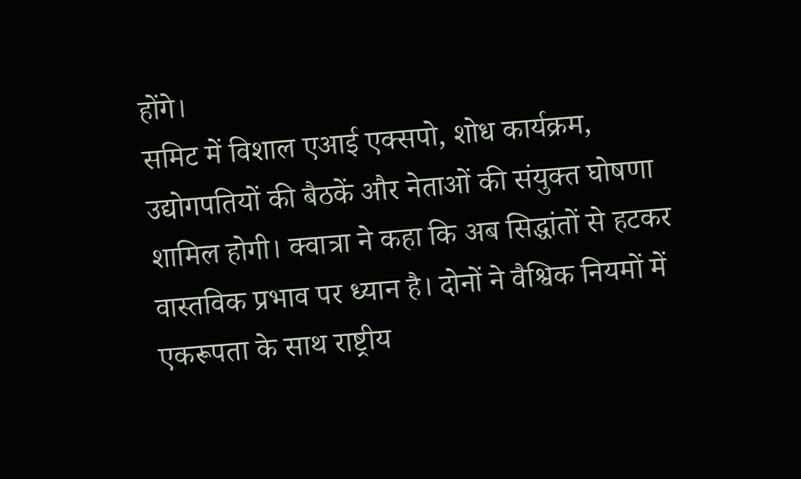होंगे।
समिट में विशाल एआई एक्सपो, शोध कार्यक्रम, उद्योगपतियों की बैठकें और नेताओं की संयुक्त घोषणा शामिल होगी। क्वात्रा ने कहा कि अब सिद्धांतों से हटकर वास्तविक प्रभाव पर ध्यान है। दोनों ने वैश्विक नियमों में एकरूपता के साथ राष्ट्रीय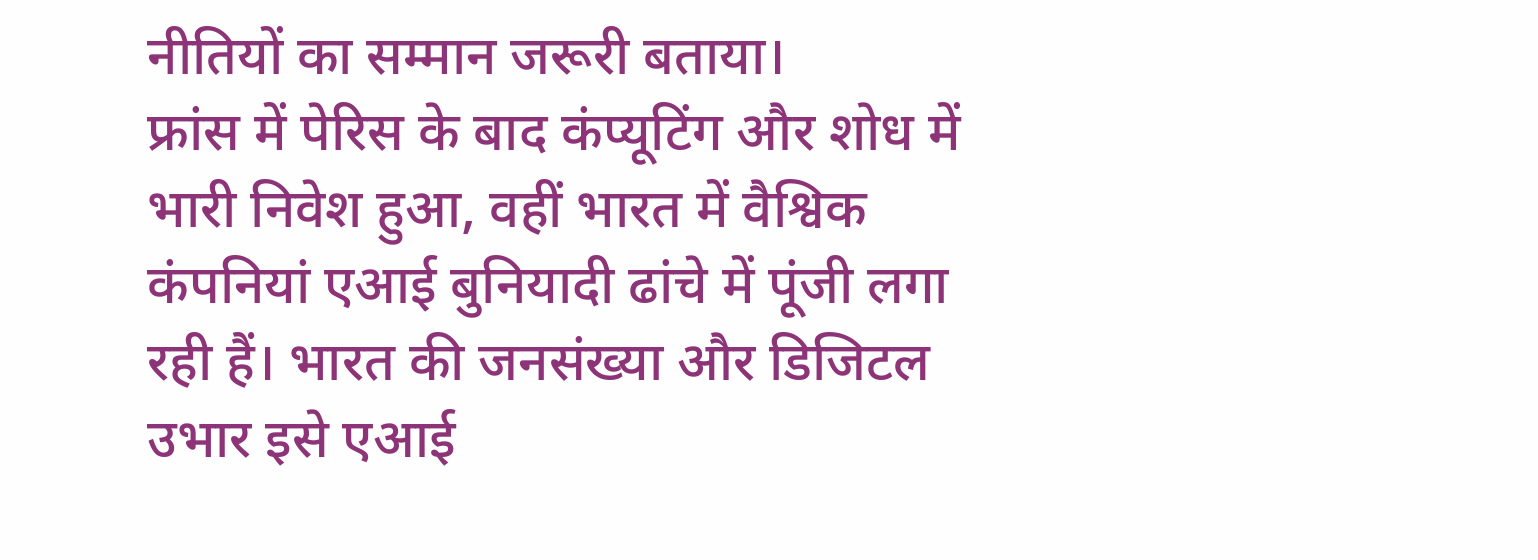नीतियों का सम्मान जरूरी बताया।
फ्रांस में पेरिस के बाद कंप्यूटिंग और शोध में भारी निवेश हुआ, वहीं भारत में वैश्विक कंपनियां एआई बुनियादी ढांचे में पूंजी लगा रही हैं। भारत की जनसंख्या और डिजिटल उभार इसे एआई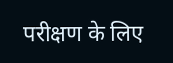परीक्षण के लिए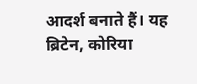आदर्श बनाते हैं। यह ब्रिटेन, कोरिया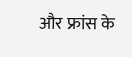और फ्रांस के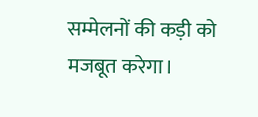सम्मेलनों की कड़ी को मजबूत करेगा।